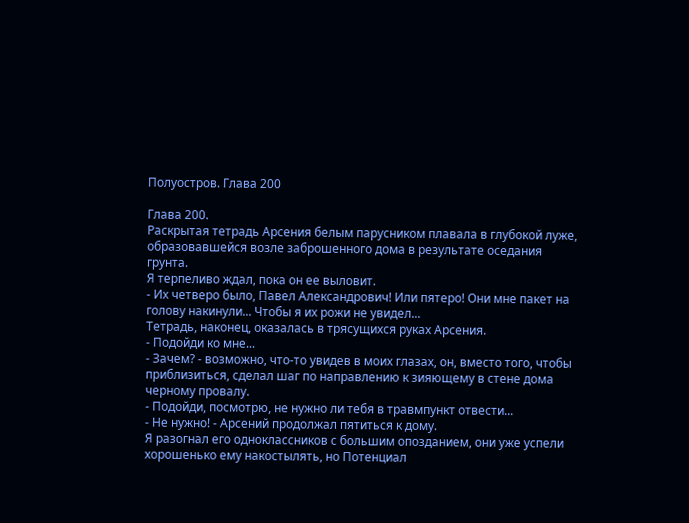Полуостров. Глава 200

Глава 200.
Раскрытая тетрадь Арсения белым парусником плавала в глубокой луже, образовавшейся возле заброшенного дома в результате оседания грунта.
Я терпеливо ждал, пока он ее выловит.
- Их четверо было, Павел Александрович! Или пятеро! Они мне пакет на голову накинули... Чтобы я их рожи не увидел...
Тетрадь, наконец, оказалась в трясущихся руках Арсения.
- Подойди ко мне...
- Зачем? - возможно, что-то увидев в моих глазах, он, вместо того, чтобы приблизиться, сделал шаг по направлению к зияющему в стене дома черному провалу.
- Подойди, посмотрю, не нужно ли тебя в травмпункт отвести...
- Не нужно! - Арсений продолжал пятиться к дому.
Я разогнал его одноклассников с большим опозданием, они уже успели хорошенько ему накостылять, но Потенциал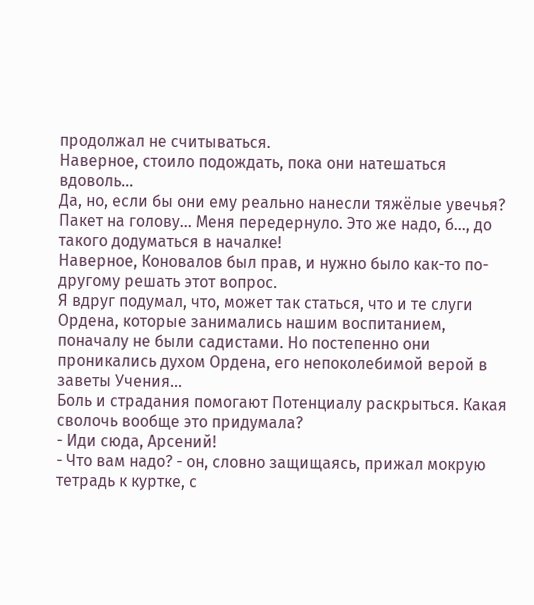продолжал не считываться.
Наверное, стоило подождать, пока они натешаться вдоволь...
Да, но, если бы они ему реально нанесли тяжёлые увечья? Пакет на голову... Меня передернуло. Это же надо, б..., до такого додуматься в началке!
Наверное, Коновалов был прав, и нужно было как-то по-другому решать этот вопрос.
Я вдруг подумал, что, может так статься, что и те слуги Ордена, которые занимались нашим воспитанием, поначалу не были садистами. Но постепенно они проникались духом Ордена, его непоколебимой верой в заветы Учения...
Боль и страдания помогают Потенциалу раскрыться. Какая сволочь вообще это придумала?
- Иди сюда, Арсений!
- Что вам надо? - он, словно защищаясь, прижал мокрую тетрадь к куртке, с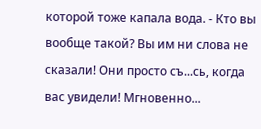которой тоже капала вода. - Кто вы вообще такой? Вы им ни слова не сказали! Они просто съ...сь, когда вас увидели! Мгновенно...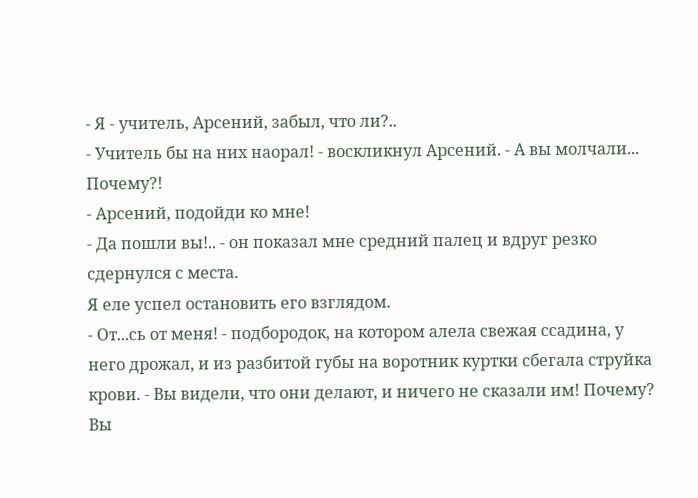- Я - учитель, Арсений, забыл, что ли?..
- Учитель бы на них наорал! - воскликнул Арсений. - А вы молчали... Почему?!
- Арсений, подойди ко мне!
- Да пошли вы!.. - он показал мне средний палец и вдруг резко сдернулся с места.
Я еле успел остановить его взглядом.
- От...сь от меня! - подбородок, на котором алела свежая ссадина, у него дрожал, и из разбитой губы на воротник куртки сбегала струйка крови. - Вы видели, что они делают, и ничего не сказали им! Почему? Вы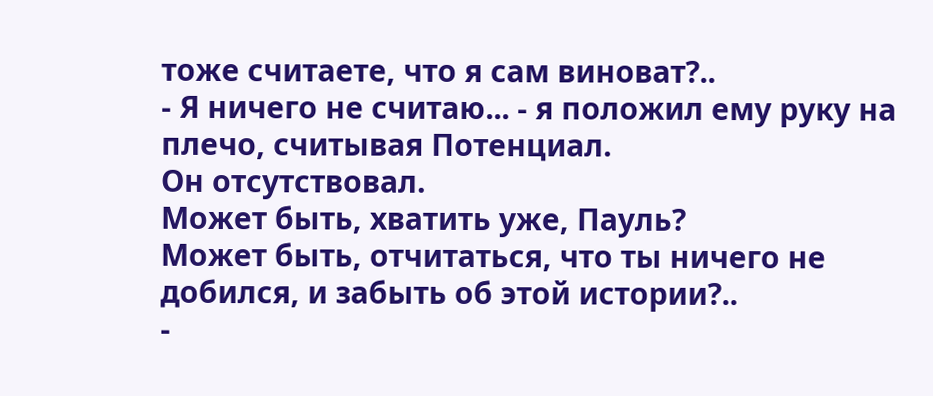тоже считаете, что я сам виноват?..
- Я ничего не считаю... - я положил ему руку на плечо, считывая Потенциал.
Он отсутствовал.
Может быть, хватить уже, Пауль?
Может быть, отчитаться, что ты ничего не добился, и забыть об этой истории?..
-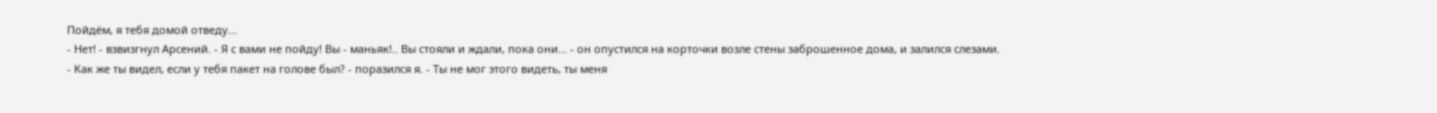Пойдём, я тебя домой отведу...
- Нет! - взвизгнул Арсений. - Я с вами не пойду! Вы - маньяк!.. Вы стояли и ждали, пока они... - он опустился на корточки возле стены заброшенное дома, и залился слезами.
- Как же ты видел, если у тебя пакет на голове был? - поразился я. - Ты не мог этого видеть, ты меня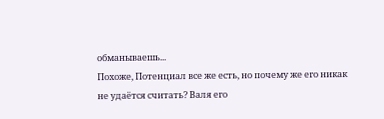обманываешь...
Похоже, Потенциал все же есть, но почему же его никак не удаётся считать? Валя его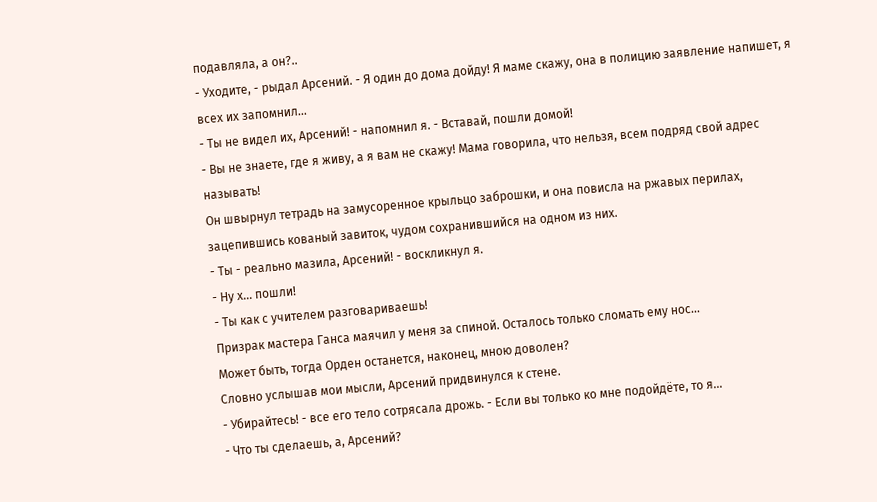подавляла, а он?..
- Уходите, - рыдал Арсений. - Я один до дома дойду! Я маме скажу, она в полицию заявление напишет, я всех их запомнил...
- Ты не видел их, Арсений! - напомнил я. - Вставай, пошли домой!
- Вы не знаете, где я живу, а я вам не скажу! Мама говорила, что нельзя, всем подряд свой адрес называть!
Он швырнул тетрадь на замусоренное крыльцо заброшки, и она повисла на ржавых перилах, зацепившись кованый завиток, чудом сохранившийся на одном из них.
- Ты - реально мазила, Арсений! - воскликнул я.
- Ну х... пошли!
- Ты как с учителем разговариваешь!
Призрак мастера Ганса маячил у меня за спиной. Осталось только сломать ему нос...
Может быть, тогда Орден останется, наконец, мною доволен?
Словно услышав мои мысли, Арсений придвинулся к стене.
- Убирайтесь! - все его тело сотрясала дрожь. - Если вы только ко мне подойдёте, то я...
- Что ты сделаешь, а, Арсений?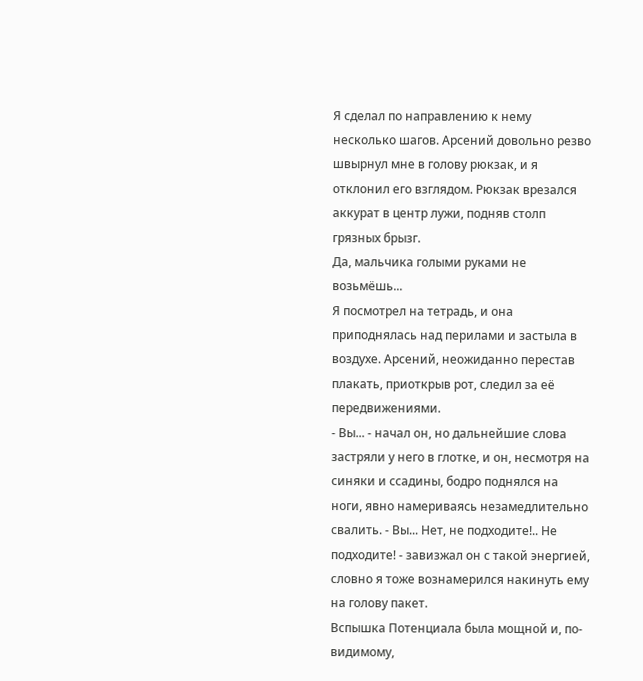Я сделал по направлению к нему несколько шагов. Арсений довольно резво швырнул мне в голову рюкзак, и я отклонил его взглядом. Рюкзак врезался аккурат в центр лужи, подняв столп грязных брызг.
Да, мальчика голыми руками не возьмёшь...
Я посмотрел на тетрадь, и она приподнялась над перилами и застыла в воздухе. Арсений, неожиданно перестав плакать, приоткрыв рот, следил за её передвижениями.
- Вы... - начал он, но дальнейшие слова застряли у него в глотке, и он, несмотря на синяки и ссадины, бодро поднялся на ноги, явно намериваясь незамедлительно свалить. - Вы... Нет, не подходите!.. Не подходите! - завизжал он с такой энергией, словно я тоже вознамерился накинуть ему на голову пакет.
Вспышка Потенциала была мощной и, по-видимому,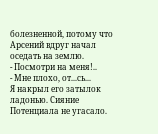болезненной, потому что Арсений вдруг начал оседать на землю.
- Посмотри на меня!..
- Мне плохо, от...сь...
Я накрыл его затылок ладонью. Сияние Потенциала не угасало.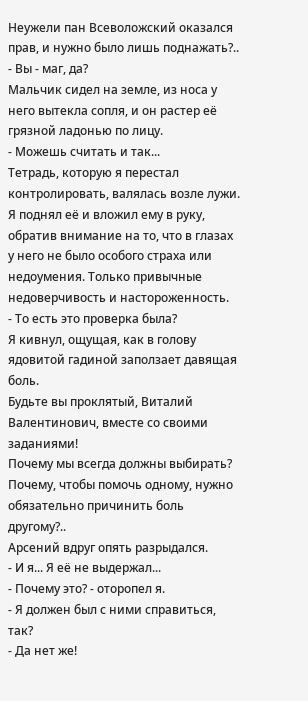Неужели пан Всеволожский оказался прав, и нужно было лишь поднажать?..
- Вы - маг, да?
Мальчик сидел на земле, из носа у него вытекла сопля, и он растер её грязной ладонью по лицу.
- Можешь считать и так...
Тетрадь, которую я перестал контролировать, валялась возле лужи.
Я поднял её и вложил ему в руку, обратив внимание на то, что в глазах у него не было особого страха или недоумения. Только привычные недоверчивость и настороженность.
- То есть это проверка была?
Я кивнул, ощущая, как в голову ядовитой гадиной заползает давящая боль.
Будьте вы проклятый, Виталий Валентинович, вместе со своими заданиями!
Почему мы всегда должны выбирать? Почему, чтобы помочь одному, нужно обязательно причинить боль другому?..
Арсений вдруг опять разрыдался.
- И я... Я её не выдержал...
- Почему это? - оторопел я.
- Я должен был с ними справиться, так?
- Да нет же!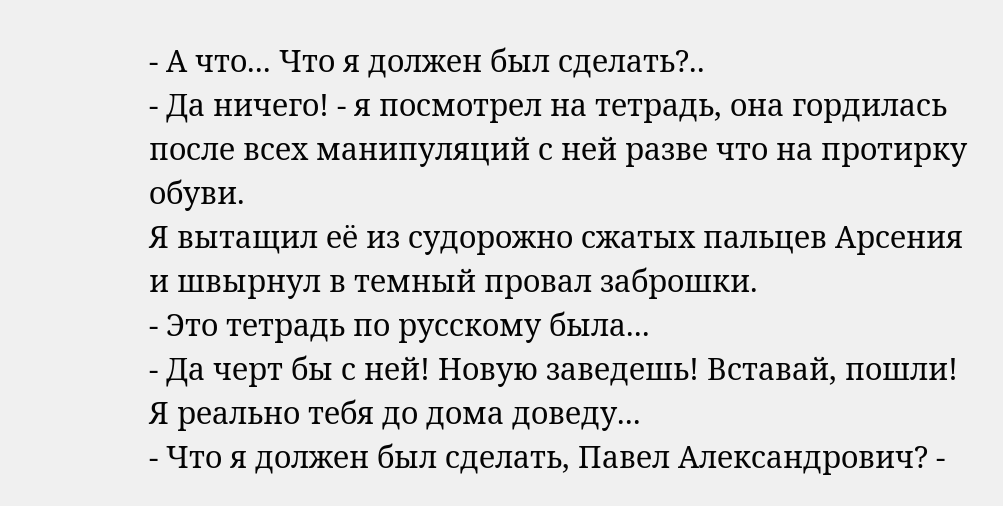- А что... Что я должен был сделать?..
- Да ничего! - я посмотрел на тетрадь, она гордилась после всех манипуляций с ней разве что на протирку обуви.
Я вытащил её из судорожно сжатых пальцев Арсения и швырнул в темный провал заброшки.
- Это тетрадь по русскому была...
- Да черт бы с ней! Новую заведешь! Вставай, пошли! Я реально тебя до дома доведу...
- Что я должен был сделать, Павел Александрович? -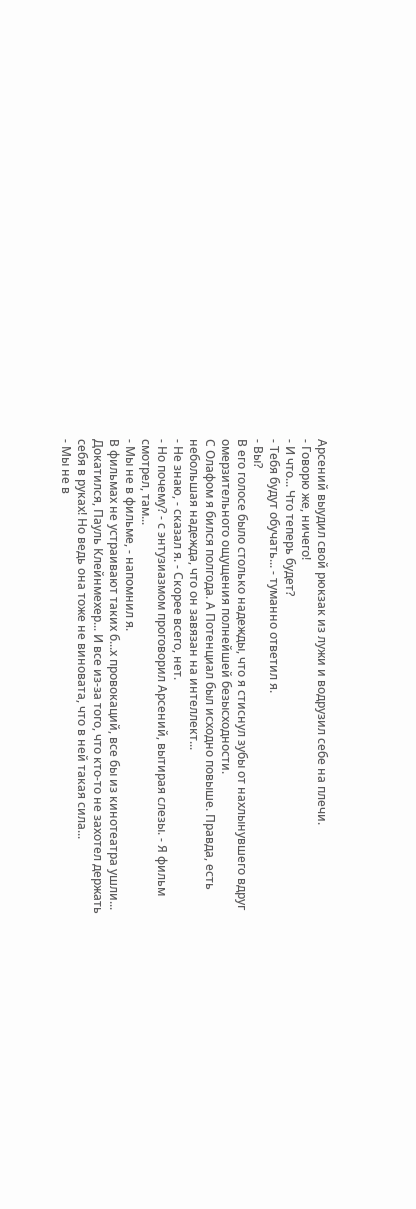Арсений выудил свой рюкзак из лужи и водрузил себе на плечи.
- Говорю же, ничего!
- И что... Что теперь будет?
- Тебя будут обучать... - туманно ответил я.
- Вы?
В его голосе было столько надежды, что я стиснул зубы от нахлынувшего вдруг омерзительного ощущения полнейшей безысходности.
С Олафом я бился полгода. А Потенциал был исходно повыше. Правда, есть небольшая надежда, что он завязан на интеллект...
- Не знаю, - сказал я. - Скорее всего, нет.
- Но почему? - с энтузиазмом проговорил Арсений, вытирая слезы. - Я фильм смотрел, там...
- Мы не в фильме, - напомнил я.
В фильмах не устраивают таких б...х провокаций, все бы из кинотеатра ушли...
Докатился, Пауль Клейнмехер... И все из-за того, что кто-то не захотел держать себя в руках! Но ведь она тоже не виновата, что в ней такая сила...
- Мы не в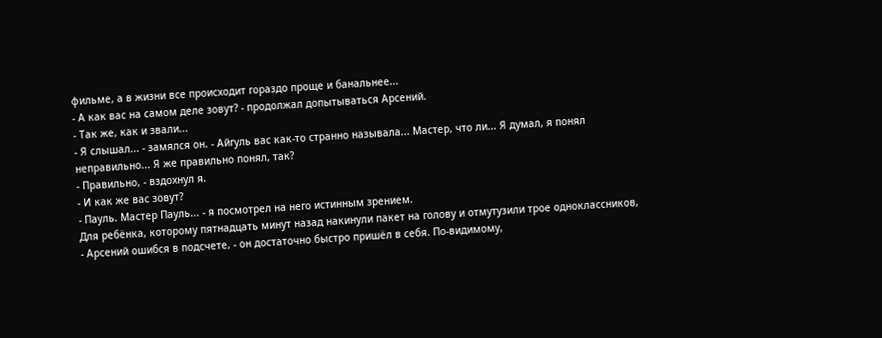фильме, а в жизни все происходит гораздо проще и банальнее...
- А как вас на самом деле зовут? - продолжал допытываться Арсений.
- Так же, как и звали...
- Я слышал... - замялся он. - Айгуль вас как-то странно называла... Мастер, что ли... Я думал, я понял неправильно... Я же правильно понял, так?
- Правильно, - вздохнул я.
- И как же вас зовут?
- Пауль. Мастер Пауль... - я посмотрел на него истинным зрением.
Для ребёнка, которому пятнадцать минут назад накинули пакет на голову и отмутузили трое одноклассников, - Арсений ошибся в подсчете, - он достаточно быстро пришёл в себя. По-видимому,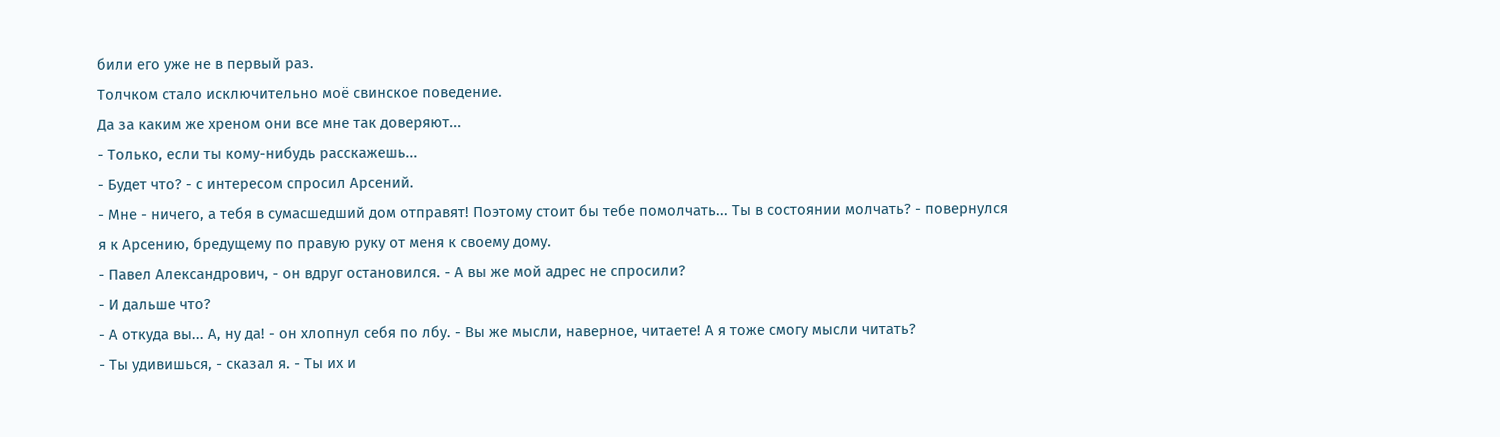били его уже не в первый раз.
Толчком стало исключительно моё свинское поведение.
Да за каким же хреном они все мне так доверяют...
- Только, если ты кому-нибудь расскажешь...
- Будет что? - с интересом спросил Арсений.
- Мне - ничего, а тебя в сумасшедший дом отправят! Поэтому стоит бы тебе помолчать... Ты в состоянии молчать? - повернулся я к Арсению, бредущему по правую руку от меня к своему дому.
- Павел Александрович, - он вдруг остановился. - А вы же мой адрес не спросили?
- И дальше что?
- А откуда вы... А, ну да! - он хлопнул себя по лбу. - Вы же мысли, наверное, читаете! А я тоже смогу мысли читать?
- Ты удивишься, - сказал я. - Ты их и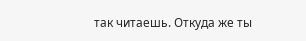так читаешь. Откуда же ты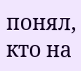понял, кто на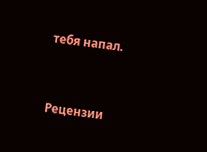тебя напал.


Рецензии